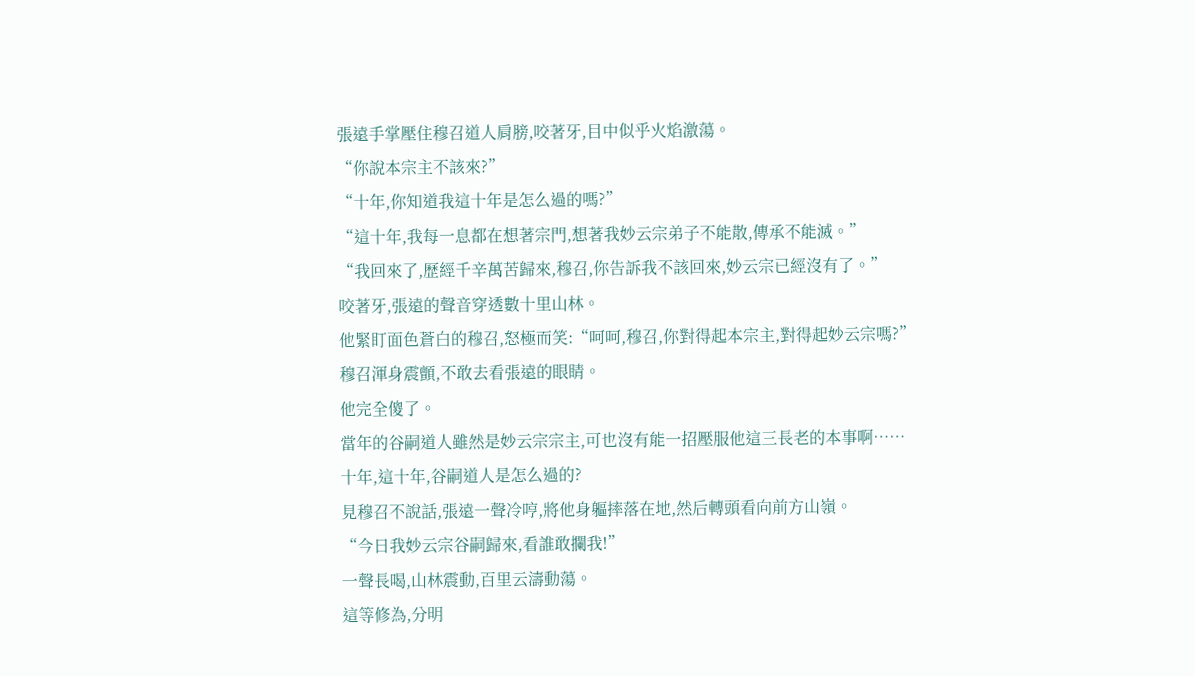張遠手掌壓住穆召道人肩膀,咬著牙,目中似乎火焰激蕩。
“你說本宗主不該來?”
“十年,你知道我這十年是怎么過的嗎?”
“這十年,我每一息都在想著宗門,想著我妙云宗弟子不能散,傳承不能滅。”
“我回來了,歷經千辛萬苦歸來,穆召,你告訴我不該回來,妙云宗已經沒有了。”
咬著牙,張遠的聲音穿透數十里山林。
他緊盯面色蒼白的穆召,怒極而笑:“呵呵,穆召,你對得起本宗主,對得起妙云宗嗎?”
穆召渾身震顫,不敢去看張遠的眼睛。
他完全傻了。
當年的谷嗣道人雖然是妙云宗宗主,可也沒有能一招壓服他這三長老的本事啊……
十年,這十年,谷嗣道人是怎么過的?
見穆召不說話,張遠一聲冷哼,將他身軀摔落在地,然后轉頭看向前方山嶺。
“今日我妙云宗谷嗣歸來,看誰敢攔我!”
一聲長喝,山林震動,百里云濤動蕩。
這等修為,分明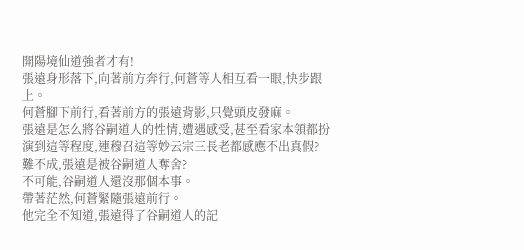開陽境仙道強者才有!
張遠身形落下,向著前方奔行,何蒼等人相互看一眼,快步跟上。
何蒼腳下前行,看著前方的張遠背影,只覺頭皮發麻。
張遠是怎么將谷嗣道人的性情,遭遇感受,甚至看家本領都扮演到這等程度,連穆召這等妙云宗三長老都感應不出真假?
難不成,張遠是被谷嗣道人奪舍?
不可能,谷嗣道人還沒那個本事。
帶著茫然,何蒼緊隨張遠前行。
他完全不知道,張遠得了谷嗣道人的記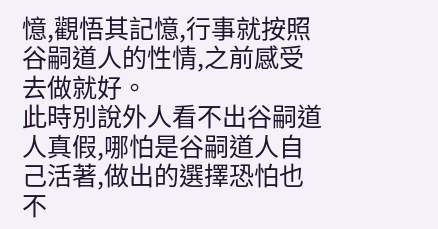憶,觀悟其記憶,行事就按照谷嗣道人的性情,之前感受去做就好。
此時別說外人看不出谷嗣道人真假,哪怕是谷嗣道人自己活著,做出的選擇恐怕也不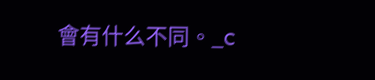會有什么不同。_c